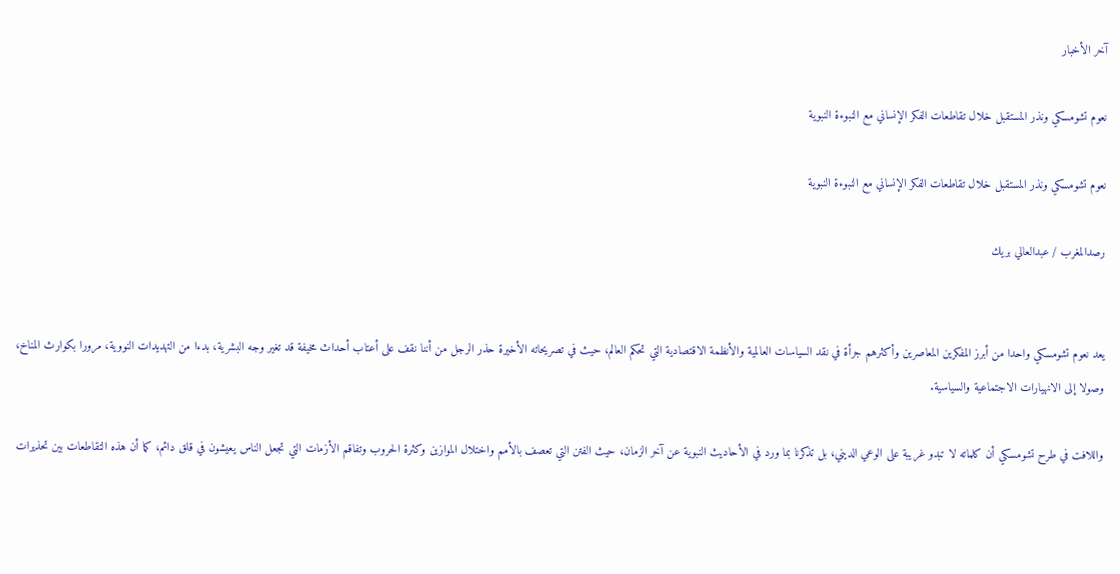آخر الأخبار

نعوم تشومسكي ونذر المستقبل خلال تقاطعات الفكر الإنساني مع النبوءة النبوية

نعوم تشومسكي ونذر المستقبل خلال تقاطعات الفكر الإنساني مع النبوءة النبوية

رصدالمغرب / عبدالعالي بريك


يعد نعوم تشومسكي واحدا من أبرز المفكرين المعاصرين وأكثرهم جرأة في نقد السياسات العالمية والأنظمة الاقتصادية التي تحكم العالم، حيث في تصريحاته الأخيرة حذر الرجل من أننا نقف على أعتاب أحداث مخيفة قد تغير وجه البشرية، بدءا من التهديدات النووية، مرورا بكوارث المناخ، وصولا إلى الانهيارات الاجتماعية والسياسية.

واللافت في طرح تشومسكي أن كلماته لا تبدو غريبة على الوعي الديني، بل تذكرنا بما ورد في الأحاديث النبوية عن آخر الزمان، حيث الفتن التي تعصف بالأمم واختلال الموازين وكثرة الحروب وتفاقم الأزمات التي تجعل الناس يعيشون في قلق دائم، كما أن هذه التقاطعات بين تحذيرات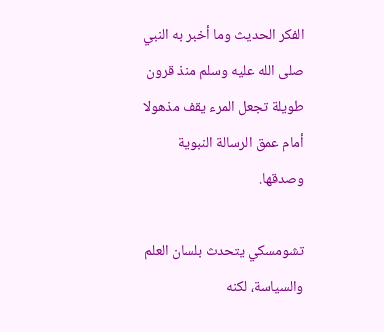الفكر الحديث وما أخبر به النبي صلى الله عليه وسلم منذ قرون طويلة تجعل المرء يقف مذهولا أمام عمق الرسالة النبوية وصدقها.

تشومسكي يتحدث بلسان العلم والسياسة، لكنه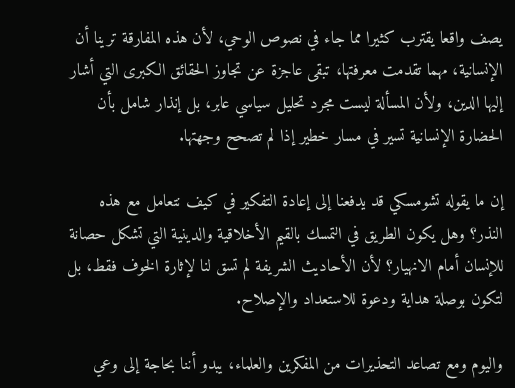يصف واقعا يقترب كثيرا مما جاء في نصوص الوحي، لأن هذه المفارقة ترينا أن الإنسانية، مهما تقدمت معرفتها، تبقى عاجزة عن تجاوز الحقائق الكبرى التي أشار إليها الدين، ولأن المسألة ليست مجرد تحليل سياسي عابر، بل إنذار شامل بأن الحضارة الإنسانية تسير في مسار خطير إذا لم تصحح وجهتها.

إن ما يقوله تشومسكي قد يدفعنا إلى إعادة التفكير في كيف نتعامل مع هذه النذر؟ وهل يكون الطريق في التمسك بالقيم الأخلاقية والدينية التي تشكل حصانة للإنسان أمام الانهيار؟ لأن الأحاديث الشريفة لم تسق لنا لإثارة الخوف فقط، بل لتكون بوصلة هداية ودعوة للاستعداد والإصلاح.

واليوم ومع تصاعد التحذيرات من المفكرين والعلماء، يبدو أننا بحاجة إلى وعي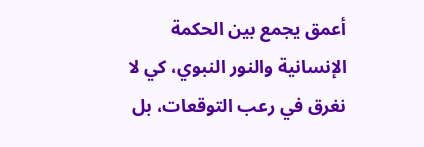أعمق يجمع بين الحكمة الإنسانية والنور النبوي، كي لا نغرق في رعب التوقعات، بل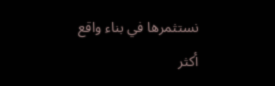نستثمرها في بناء واقع أكثر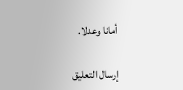أمانا وعدلا.

إرسال التعليق